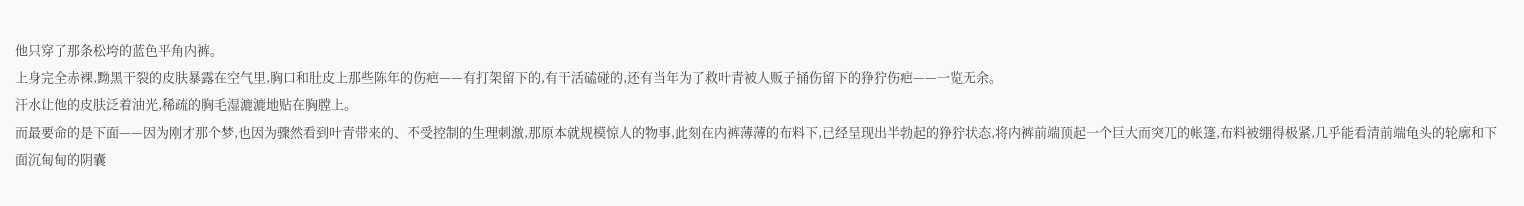他只穿了那条松垮的蓝色平角内裤。
上身完全赤裸,黝黑干裂的皮肤暴露在空气里,胸口和肚皮上那些陈年的伤疤——有打架留下的,有干活磕碰的,还有当年为了救叶青被人贩子捅伤留下的狰狞伤疤——一览无余。
汗水让他的皮肤泛着油光,稀疏的胸毛湿漉漉地贴在胸膛上。
而最要命的是下面——因为刚才那个梦,也因为骤然看到叶青带来的、不受控制的生理刺激,那原本就规模惊人的物事,此刻在内裤薄薄的布料下,已经呈现出半勃起的狰狞状态,将内裤前端顶起一个巨大而突兀的帐篷,布料被绷得极紧,几乎能看清前端龟头的轮廓和下面沉甸甸的阴囊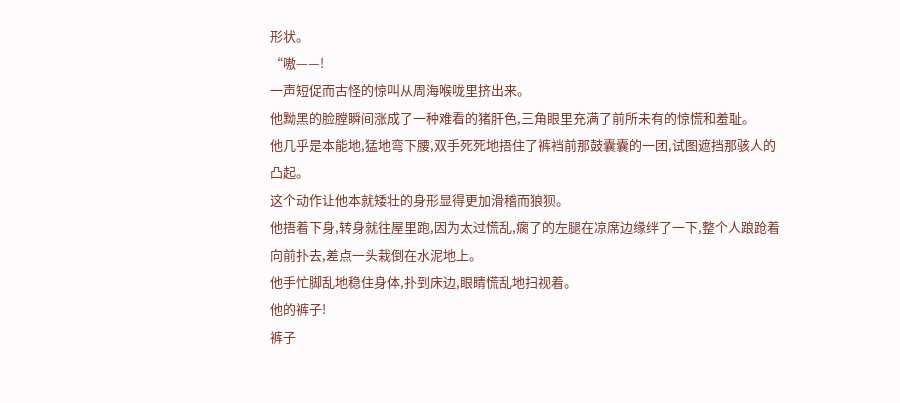形状。
“嗷——!
一声短促而古怪的惊叫从周海喉咙里挤出来。
他黝黑的脸膛瞬间涨成了一种难看的猪肝色,三角眼里充满了前所未有的惊慌和羞耻。
他几乎是本能地,猛地弯下腰,双手死死地捂住了裤裆前那鼓囊囊的一团,试图遮挡那骇人的凸起。
这个动作让他本就矮壮的身形显得更加滑稽而狼狈。
他捂着下身,转身就往屋里跑,因为太过慌乱,瘸了的左腿在凉席边缘绊了一下,整个人踉跄着向前扑去,差点一头栽倒在水泥地上。
他手忙脚乱地稳住身体,扑到床边,眼睛慌乱地扫视着。
他的裤子!
裤子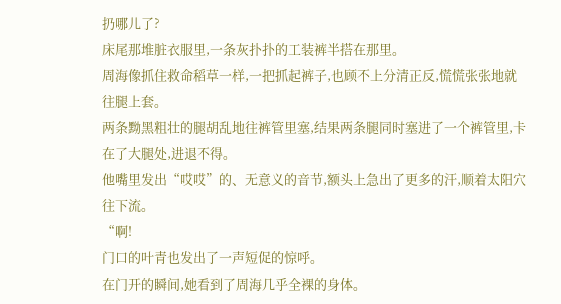扔哪儿了?
床尾那堆脏衣服里,一条灰扑扑的工装裤半搭在那里。
周海像抓住救命稻草一样,一把抓起裤子,也顾不上分清正反,慌慌张张地就往腿上套。
两条黝黑粗壮的腿胡乱地往裤管里塞,结果两条腿同时塞进了一个裤管里,卡在了大腿处,进退不得。
他嘴里发出“哎哎”的、无意义的音节,额头上急出了更多的汗,顺着太阳穴往下流。
“啊!
门口的叶青也发出了一声短促的惊呼。
在门开的瞬间,她看到了周海几乎全裸的身体。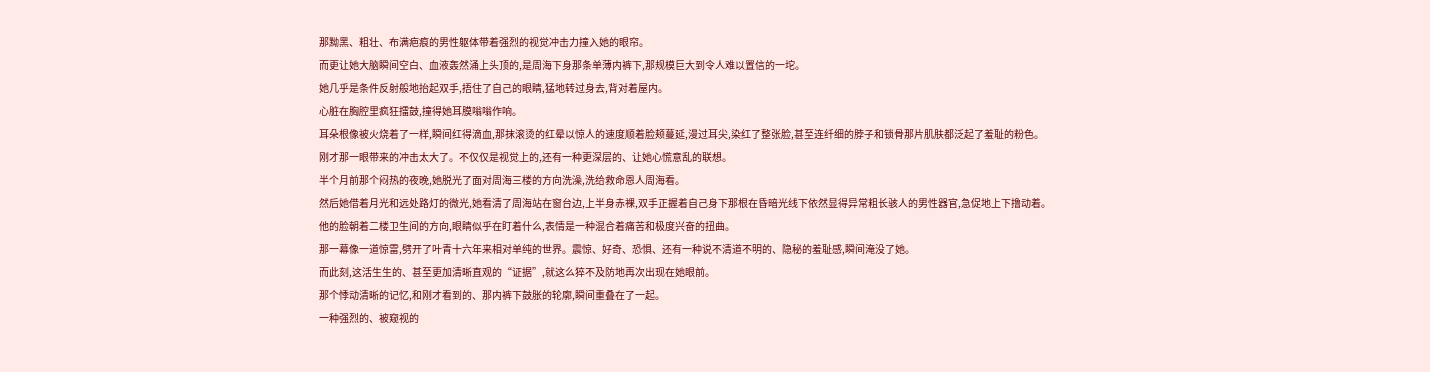那黝黑、粗壮、布满疤痕的男性躯体带着强烈的视觉冲击力撞入她的眼帘。
而更让她大脑瞬间空白、血液轰然涌上头顶的,是周海下身那条单薄内裤下,那规模巨大到令人难以置信的一坨。
她几乎是条件反射般地抬起双手,捂住了自己的眼睛,猛地转过身去,背对着屋内。
心脏在胸腔里疯狂擂鼓,撞得她耳膜嗡嗡作响。
耳朵根像被火烧着了一样,瞬间红得滴血,那抹滚烫的红晕以惊人的速度顺着脸颊蔓延,漫过耳尖,染红了整张脸,甚至连纤细的脖子和锁骨那片肌肤都泛起了羞耻的粉色。
刚才那一眼带来的冲击太大了。不仅仅是视觉上的,还有一种更深层的、让她心慌意乱的联想。
半个月前那个闷热的夜晚,她脱光了面对周海三楼的方向洗澡,洗给救命恩人周海看。
然后她借着月光和远处路灯的微光,她看清了周海站在窗台边,上半身赤裸,双手正握着自己身下那根在昏暗光线下依然显得异常粗长骇人的男性器官,急促地上下撸动着。
他的脸朝着二楼卫生间的方向,眼睛似乎在盯着什么,表情是一种混合着痛苦和极度兴奋的扭曲。
那一幕像一道惊雷,劈开了叶青十六年来相对单纯的世界。震惊、好奇、恐惧、还有一种说不清道不明的、隐秘的羞耻感,瞬间淹没了她。
而此刻,这活生生的、甚至更加清晰直观的“证据”,就这么猝不及防地再次出现在她眼前。
那个悸动清晰的记忆,和刚才看到的、那内裤下鼓胀的轮廓,瞬间重叠在了一起。
一种强烈的、被窥视的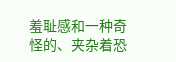羞耻感和一种奇怪的、夹杂着恐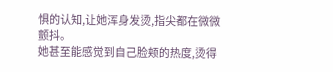惧的认知,让她浑身发烫,指尖都在微微颤抖。
她甚至能感觉到自己脸颊的热度,烫得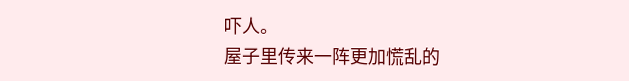吓人。
屋子里传来一阵更加慌乱的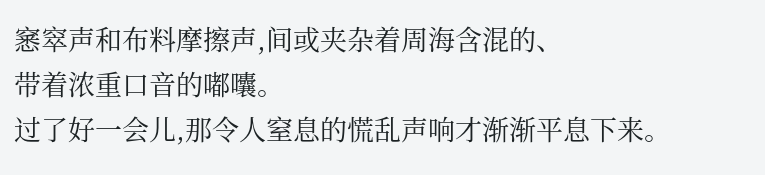窸窣声和布料摩擦声,间或夹杂着周海含混的、
带着浓重口音的嘟囔。
过了好一会儿,那令人窒息的慌乱声响才渐渐平息下来。